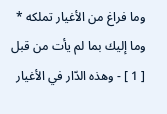وما فراغ من الأغيار تملكه * وما إليك بما لم يأت من قبل
[ 1 ] - وهذه الدّار في الأغيار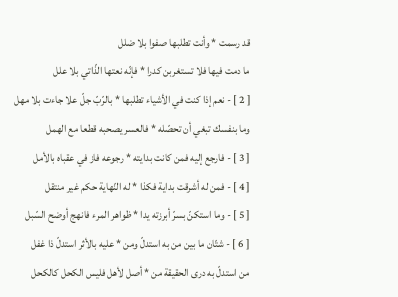قد رسمت * وأنت تطلبها صفوا بلا ضلل
ما دمت فيها فلا تستغربن كدرا * فإنّه نعتها الذّاتي بلا علل
[ 2 ] - نعم إذا كنت في الأشياء تطلبها * بالرّبّ جلّ علا جاءت بلا مهل
وما بنفسك تبغي أن تحصّله * فالعسر يصحبه قطعا مع الهمل
[ 3 ] - فارجع إليه فمن كانت بدايته * رجوعه فاز في عقباه بالأمل
[ 4 ] - فمن له أشرقت بداية فكذا * له النّهاية حكم غير منتقل
[ 5 ] - وما استكنّ بسرّ أبرزته يدا * ظواهر المرء فانهج أوضح السّبل
[ 6 ] - شتّان ما بين من به استدلّ ومن * عليه بالأثر استدلّ ذا غفل
من استدلّ به درى الحقيقة من * أصل لأهل فليس الكحل كالكحل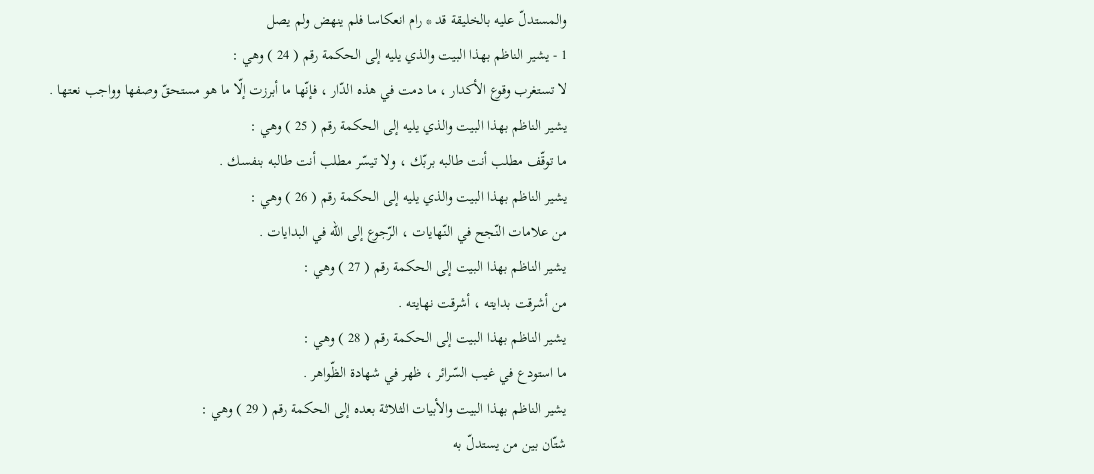والمستدلّ عليه بالخليقة قد * رام انعكاسا فلم ينهض ولم يصل
1 - يشير الناظم بهذا البيت والذي يليه إلى الحكمة رقم ( 24 ) وهي :
لا تستغرب وقوع الأكدار ، ما دمت في هذه الدّار ، فإنّها ما أبرزت إلّا ما هو مستحقّ وصفها وواجب نعتها .
يشير الناظم بهذا البيت والذي يليه إلى الحكمة رقم ( 25 ) وهي :
ما توقّف مطلب أنت طالبه بربّك ، ولا تيسّر مطلب أنت طالبه بنفسك .
يشير الناظم بهذا البيت والذي يليه إلى الحكمة رقم ( 26 ) وهي :
من علامات النّجح في النّهايات ، الرّجوع إلى اللّه في البدايات .
يشير الناظم بهذا البيت إلى الحكمة رقم ( 27 ) وهي :
من أشرقت بدايته ، أشرقت نهايته .
يشير الناظم بهذا البيت إلى الحكمة رقم ( 28 ) وهي :
ما استودع في غيب السّرائر ، ظهر في شهادة الظّواهر .
يشير الناظم بهذا البيت والأبيات الثلاثة بعده إلى الحكمة رقم ( 29 ) وهي :
شتّان بين من يستدلّ به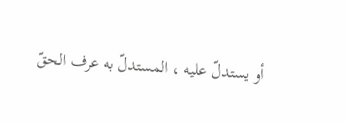أو يستدلّ عليه ، المستدلّ به عرف الحقّ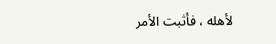لأهله ، فأثبت الأمر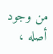من وجود أصله ،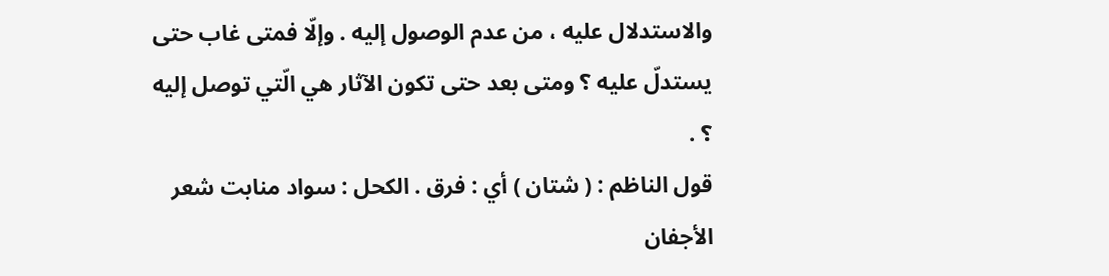والاستدلال عليه ، من عدم الوصول إليه . وإلّا فمتى غاب حتى يستدلّ عليه ؟ ومتى بعد حتى تكون الآثار هي الّتي توصل إليه ؟ .
قول الناظم : ( شتان ) أي : فرق . الكحل : سواد منابت شعر الأجفان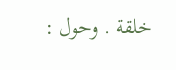خلقة . وحول :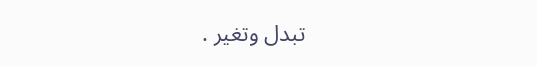تبدل وتغير .